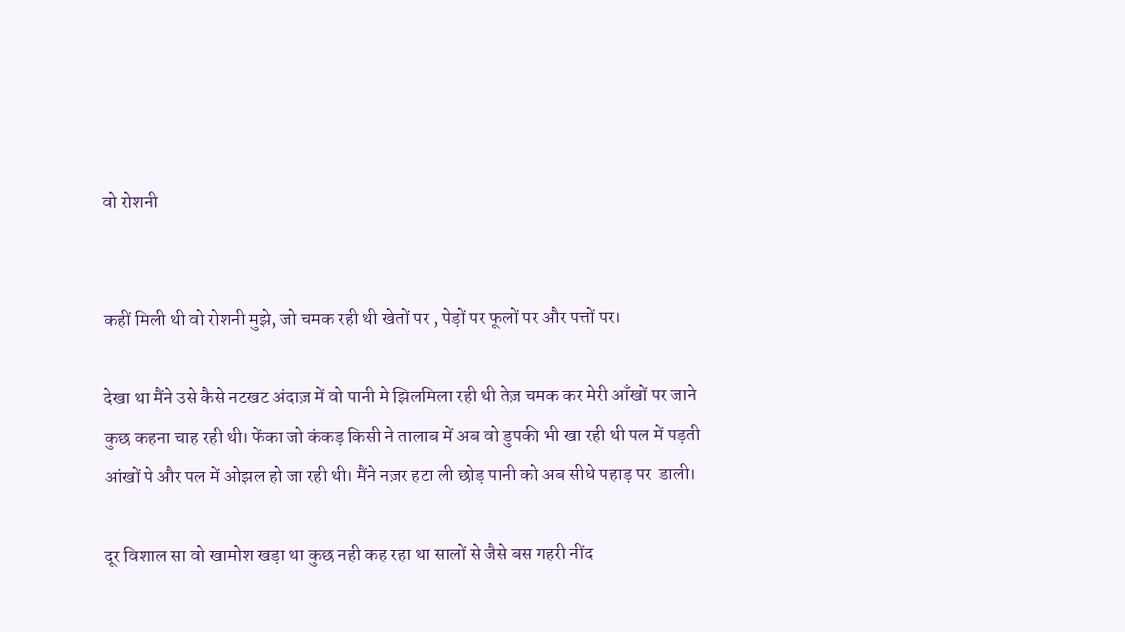वो रोशनी


कहीं मिली थी वो रोशनी मुझे, जो चमक रही थी खेतों पर , पेड़ों पर फूलों पर और पत्तों पर।

देखा था मैंने उसे कैसे नटखट अंदाज़ में वो पानी मे झिलमिला रही थी तेज़ चमक कर मेरी आँखों पर जाने कुछ कहना चाह रही थी। फेंका जो कंकड़ किसी ने तालाब में अब वो डुपकी भी खा रही थी पल में पड़ती आंखों पे और पल में ओझल हो जा रही थी। मैंने नज़र हटा ली छोड़ पानी को अब सीधे पहाड़ पर  डाली।

दूर विशाल सा वो खामोश खड़ा था कुछ नही कह रहा था सालों से जैसे बस गहरी नींद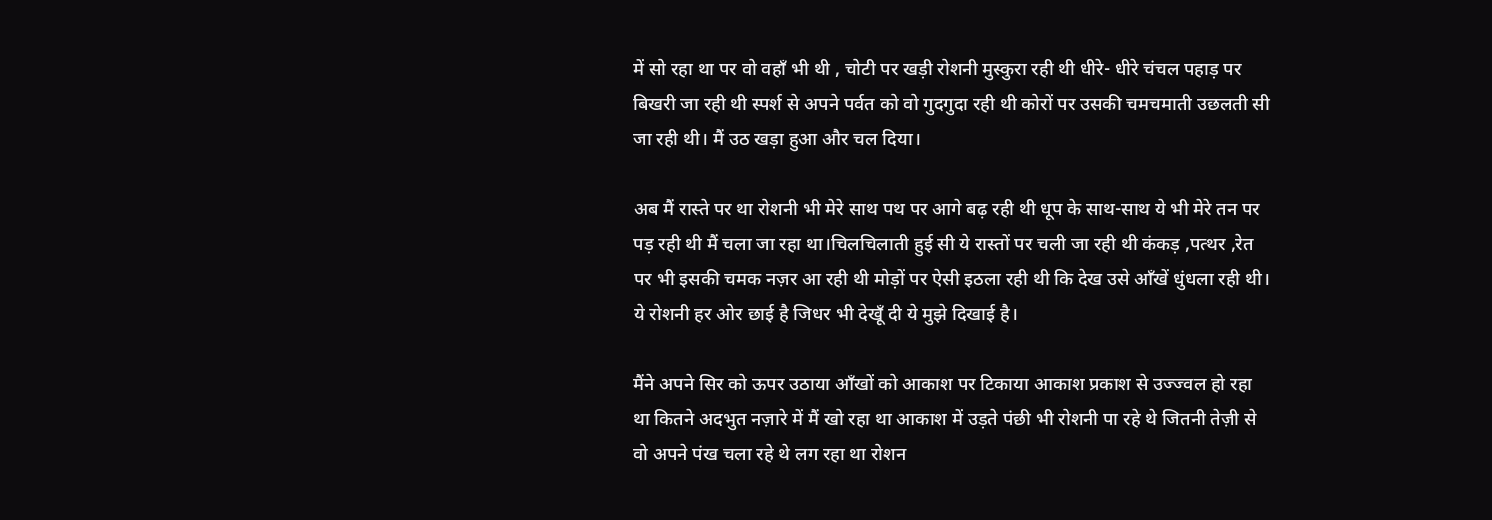में सो रहा था पर वो वहाँ भी थी , चोटी पर खड़ी रोशनी मुस्कुरा रही थी धीरे- धीरे चंचल पहाड़ पर बिखरी जा रही थी स्पर्श से अपने पर्वत को वो गुदगुदा रही थी कोरों पर उसकी चमचमाती उछलती सी जा रही थी। मैं उठ खड़ा हुआ और चल दिया।

अब मैं रास्ते पर था रोशनी भी मेरे साथ पथ पर आगे बढ़ रही थी धूप के साथ-साथ ये भी मेरे तन पर पड़ रही थी मैं चला जा रहा था।चिलचिलाती हुई सी ये रास्तों पर चली जा रही थी कंकड़ ,पत्थर ,रेत पर भी इसकी चमक नज़र आ रही थी मोड़ों पर ऐसी इठला रही थी कि देख उसे आँखें धुंधला रही थी। ये रोशनी हर ओर छाई है जिधर भी देखूँ दी ये मुझे दिखाई है।

मैंने अपने सिर को ऊपर उठाया आँखों को आकाश पर टिकाया आकाश प्रकाश से उज्ज्वल हो रहा था कितने अदभुत नज़ारे में मैं खो रहा था आकाश में उड़ते पंछी भी रोशनी पा रहे थे जितनी तेज़ी से वो अपने पंख चला रहे थे लग रहा था रोशन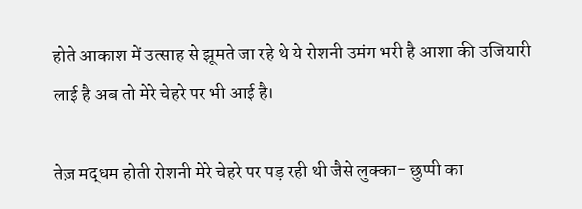होते आकाश में उत्साह से झूमते जा रहे थे ये रोशनी उमंग भरी है आशा की उजियारी लाई है अब तो मेरे चेहरे पर भी आई है।

तेज़ मद्धम होती रोशनी मेरे चेहरे पर पड़ रही थी जैसे लुक्का- छुप्पी का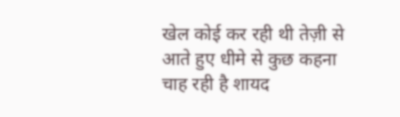खेल कोई कर रही थी तेज़ी से आते हुए धीमे से कुछ कहना चाह रही है शायद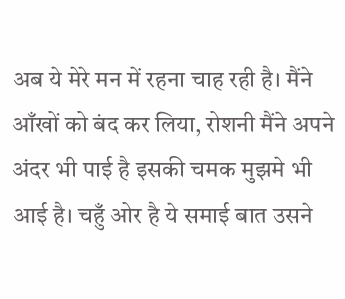अब ये मेरे मन में रहना चाह रही है। मैंने आँखों को बंद कर लिया, रोशनी मैंने अपने अंदर भी पाई है इसकी चमक मुझमे भी आई है। चहुँ ओर है ये समाई बात उसने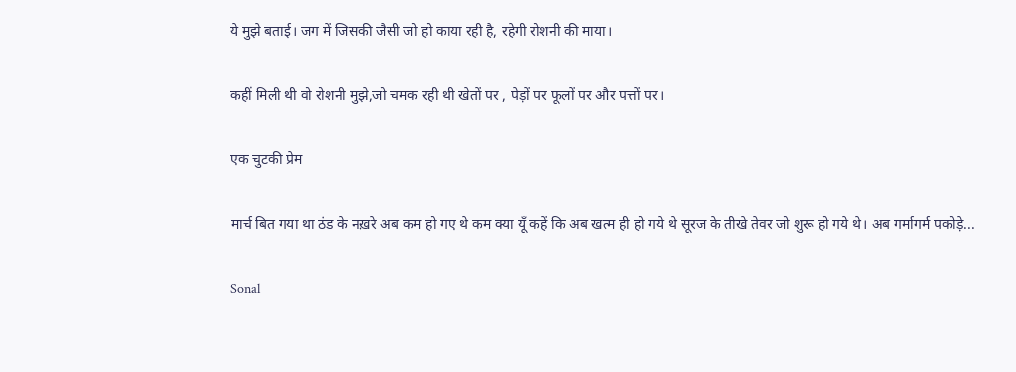ये मुझे बताई। जग में जिसकी जैसी जो हो काया रही है, रहेगी रोशनी की माया।

कहीं मिली थी वो रोशनी मुझे,जो चमक रही थी खेतों पर , पेड़ों पर फूलों पर और पत्तों पर।

एक चुटकी प्रेम

मार्च बित गया था ठंड के नख़रे अब कम हो गए थे कम क्या यूँ कहें कि अब खत्म ही हो गये थे सूरज के तीखे तेवर जो शुरू हो गये थे। अब गर्मागर्म पकोड़े...

Sonal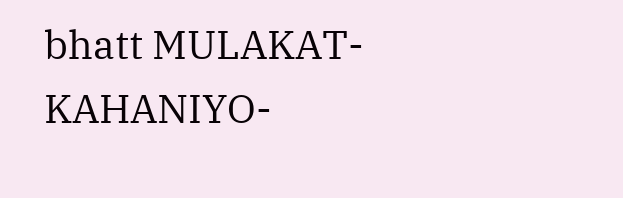bhatt MULAKAT-KAHANIYO-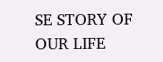SE STORY OF OUR LIFE